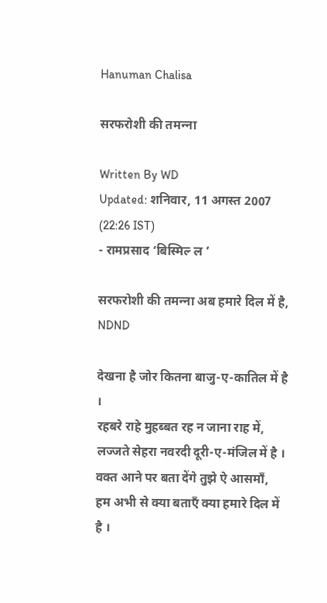Hanuman Chalisa

सरफरोशी की तमन्‍ना

Written By WD
Updated: शनिवार, 11 अगस्त 2007 (22:26 IST)
- रामप्रसाद ‘बिस्मिल्‍ ल ’

सरफरोशी की तमन्‍ना अब हमारे दिल में है,
NDND

देखना है जोर कितना बाजु-ए-कातिल में है ।
रहबरे राहे मुहब्‍बत रह न जाना राह में,
लज्‍जते सेहरा नवरदी दूरी-ए-मंजिल में है ।
वक्‍त आने पर बता देंगे तुझे ऐ आसमाँ,
हम अभी से क्‍या बताएँ क्‍या हमारे दिल में है ।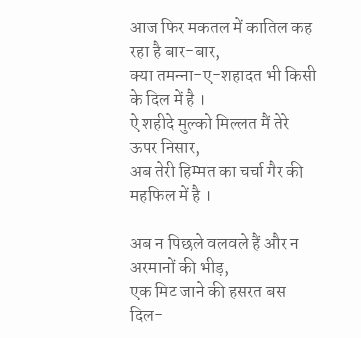आज फिर मकतल में कातिल कह रहा है बार-बार,
क्‍या तमन्‍ना-ए-शहादत भी किसी के दिल में है ।
ऐ शहीदे मुल्‍को मिल्‍लत मैं तेरे ऊपर निसार,
अब तेरी हिम्‍मत का चर्चा गैर की महफिल में है ।

अब न पिछले वलवले हैं और न अरमानों की भीड़,
एक मिट जाने की हसरत बस दिल-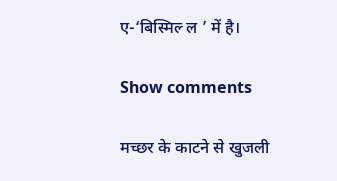ए-‘बिस्मिल्‍ ल ’ में है।

Show comments

मच्छर के काटने से खुजली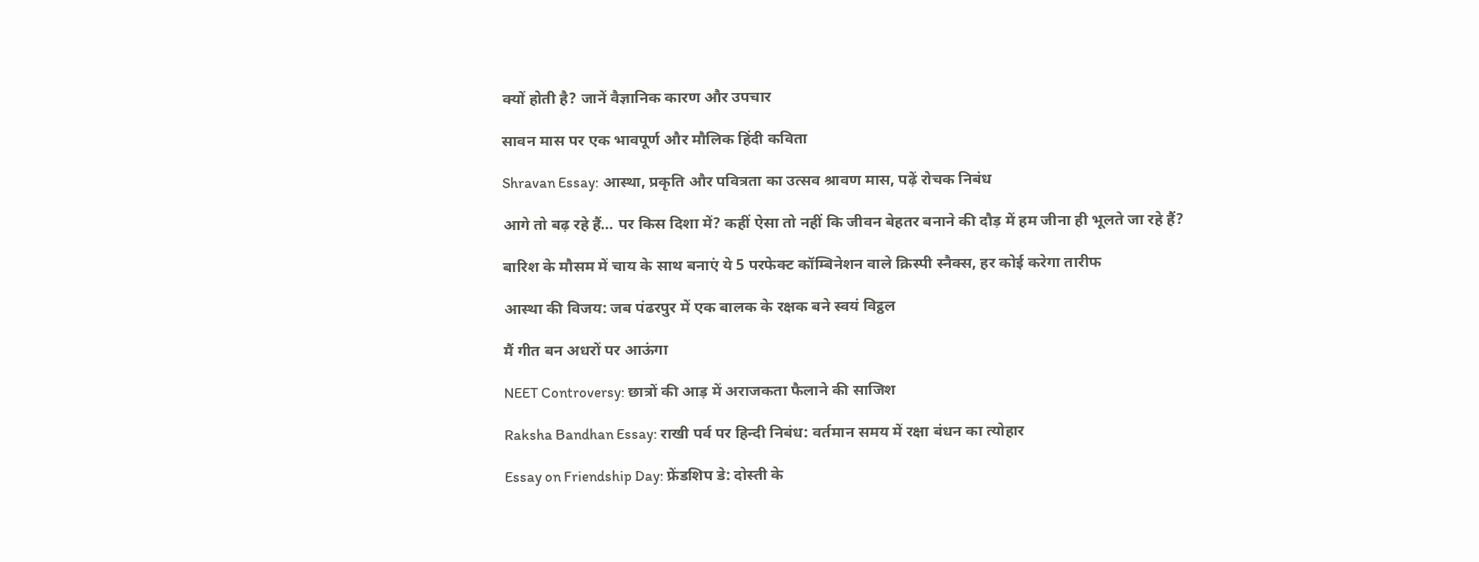क्यों होती है? जानें वैज्ञानिक कारण और उपचार

सावन मास पर एक भावपूर्ण और मौलिक हिंदी कविता

Shravan Essay: आस्था, प्रकृति और पवित्रता का उत्सव श्रावण मास, पढ़ें रोचक निबंध

आगे तो बढ़ रहे हैं… पर किस दिशा में? कहीं ऐसा तो नहीं कि जीवन बेहतर बनाने की दौड़ में हम जीना ही भूलते जा रहे हैं?

बारिश के मौसम में चाय के साथ बनाएं ये 5 परफेक्ट कॉम्बिनेशन वाले क्रिस्पी स्नैक्स, हर कोई करेगा तारीफ

आस्था की विजय: जब पंढरपुर में एक बालक के रक्षक बने स्वयं विट्ठल

मैं गीत बन अधरों पर आऊंगा

NEET Controversy: छात्रों की आड़ में अराजकता फैलाने की साजिश

Raksha Bandhan Essay: राखी पर्व पर हिन्दी निबंध: वर्तमान समय में रक्षा बंधन का त्योहार

Essay on Friendship Day: फ्रेंडशिप डे: दोस्ती के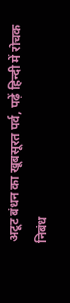अटूट बंधन का खूबसूरत पर्व, पढ़ें हिन्दी में रोचक निबंध